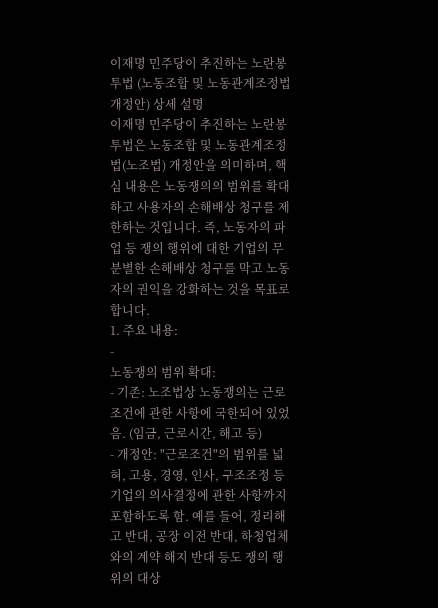이재명 민주당이 추진하는 노란봉투법 (노동조합 및 노동관계조정법 개정안) 상세 설명
이재명 민주당이 추진하는 노란봉투법은 노동조합 및 노동관계조정법(노조법) 개정안을 의미하며, 핵심 내용은 노동쟁의의 범위를 확대하고 사용자의 손해배상 청구를 제한하는 것입니다. 즉, 노동자의 파업 등 쟁의 행위에 대한 기업의 무분별한 손해배상 청구를 막고 노동자의 권익을 강화하는 것을 목표로 합니다.
1. 주요 내용:
-
노동쟁의 범위 확대:
- 기존: 노조법상 노동쟁의는 근로조건에 관한 사항에 국한되어 있었음. (임금, 근로시간, 해고 등)
- 개정안: "근로조건"의 범위를 넓혀, 고용, 경영, 인사, 구조조정 등 기업의 의사결정에 관한 사항까지 포함하도록 함. 예를 들어, 정리해고 반대, 공장 이전 반대, 하청업체와의 계약 해지 반대 등도 쟁의 행위의 대상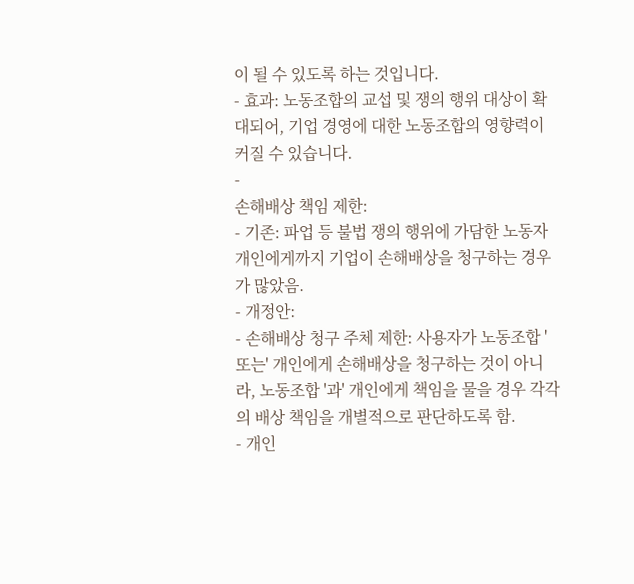이 될 수 있도록 하는 것입니다.
- 효과: 노동조합의 교섭 및 쟁의 행위 대상이 확대되어, 기업 경영에 대한 노동조합의 영향력이 커질 수 있습니다.
-
손해배상 책임 제한:
- 기존: 파업 등 불법 쟁의 행위에 가담한 노동자 개인에게까지 기업이 손해배상을 청구하는 경우가 많았음.
- 개정안:
- 손해배상 청구 주체 제한: 사용자가 노동조합 '또는' 개인에게 손해배상을 청구하는 것이 아니라, 노동조합 '과' 개인에게 책임을 물을 경우 각각의 배상 책임을 개별적으로 판단하도록 함.
- 개인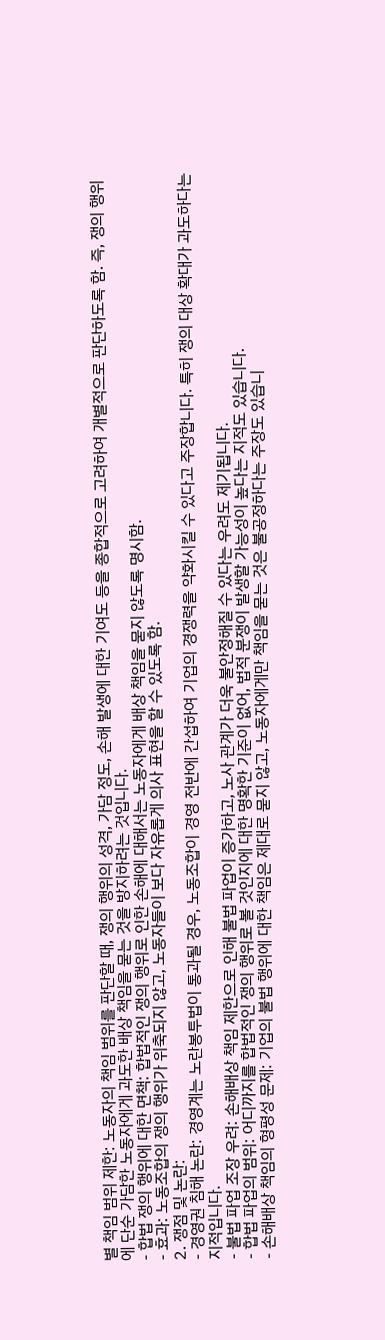별 책임 범위 제한: 노동자의 책임 범위를 판단할 때, 쟁의 행위의 성격, 가담 정도, 손해 발생에 대한 기여도 등을 종합적으로 고려하여 개별적으로 판단하도록 함. 즉, 쟁의 행위에 단순 가담한 노동자에게 과도한 배상 책임을 묻는 것을 방지하려는 것입니다.
- 합법 쟁의 행위에 대한 면책: 합법적인 쟁의 행위로 인한 손해에 대해서는 노동자에게 배상 책임을 묻지 않도록 명시함.
- 효과: 노동조합의 쟁의 행위가 위축되지 않고, 노동자들이 보다 자유롭게 의사 표현을 할 수 있도록 함.
2. 쟁점 및 논란:
- 경영권 침해 논란: 경영계는 노란봉투법이 통과될 경우, 노동조합이 경영 전반에 간섭하여 기업의 경쟁력을 약화시킬 수 있다고 주장합니다. 특히 쟁의 대상 확대가 과도하다는 지적입니다.
- 불법 파업 조장 우려: 손해배상 책임 제한으로 인해 불법 파업이 증가하고, 노사 관계가 더욱 불안정해질 수 있다는 우려도 제기됩니다.
- 합법 파업의 범위: 어디까지를 합법적인 쟁의 행위로 볼 것인지에 대한 명확한 기준이 없어, 법적 분쟁이 발생할 가능성이 높다는 지적도 있습니다.
- 손해배상 책임의 형평성 문제: 기업의 불법 행위에 대한 책임은 제대로 묻지 않고, 노동자에게만 책임을 묻는 것은 불공정하다는 주장도 있습니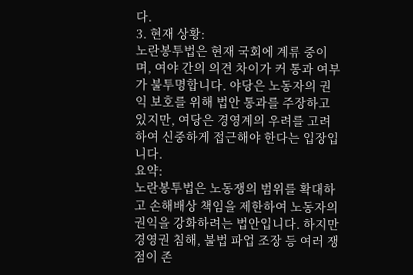다.
3. 현재 상황:
노란봉투법은 현재 국회에 계류 중이며, 여야 간의 의견 차이가 커 통과 여부가 불투명합니다. 야당은 노동자의 권익 보호를 위해 법안 통과를 주장하고 있지만, 여당은 경영계의 우려를 고려하여 신중하게 접근해야 한다는 입장입니다.
요약:
노란봉투법은 노동쟁의 범위를 확대하고 손해배상 책임을 제한하여 노동자의 권익을 강화하려는 법안입니다. 하지만 경영권 침해, 불법 파업 조장 등 여러 쟁점이 존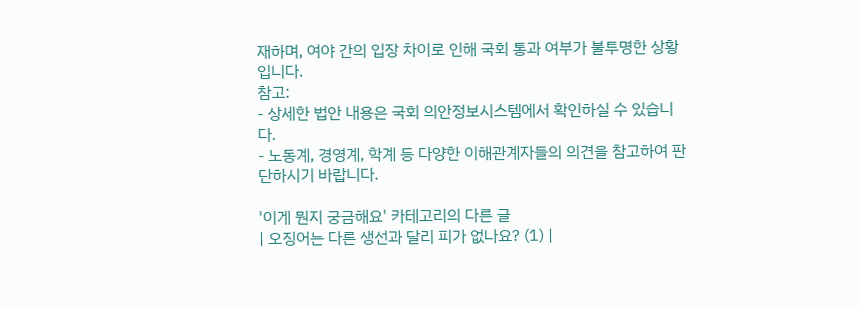재하며, 여야 간의 입장 차이로 인해 국회 통과 여부가 불투명한 상황입니다.
참고:
- 상세한 법안 내용은 국회 의안정보시스템에서 확인하실 수 있습니다.
- 노동계, 경영계, 학계 등 다양한 이해관계자들의 의견을 참고하여 판단하시기 바랍니다.

'이게 뭔지 궁금해요' 카테고리의 다른 글
| 오징어는 다른 생선과 달리 피가 없나요? (1) |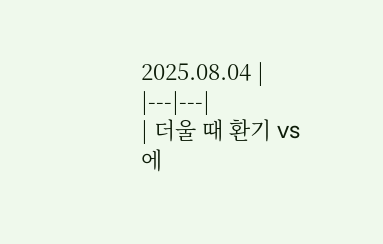2025.08.04 |
|---|---|
| 더울 때 환기 vs 에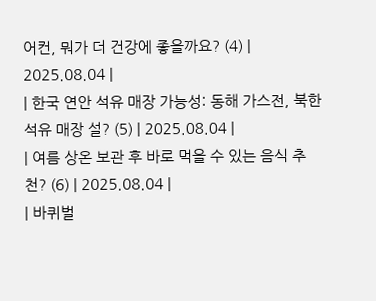어컨, 뭐가 더 건강에 좋을까요? (4) | 2025.08.04 |
| 한국 연안 석유 매장 가능성: 동해 가스전, 북한 석유 매장 설? (5) | 2025.08.04 |
| 여름 상온 보관 후 바로 먹을 수 있는 음식 추천? (6) | 2025.08.04 |
| 바퀴벌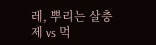레, 뿌리는 살충제 vs 먹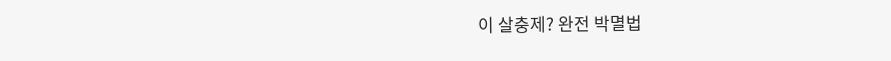이 살충제? 완전 박멸법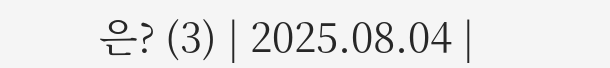은? (3) | 2025.08.04 |